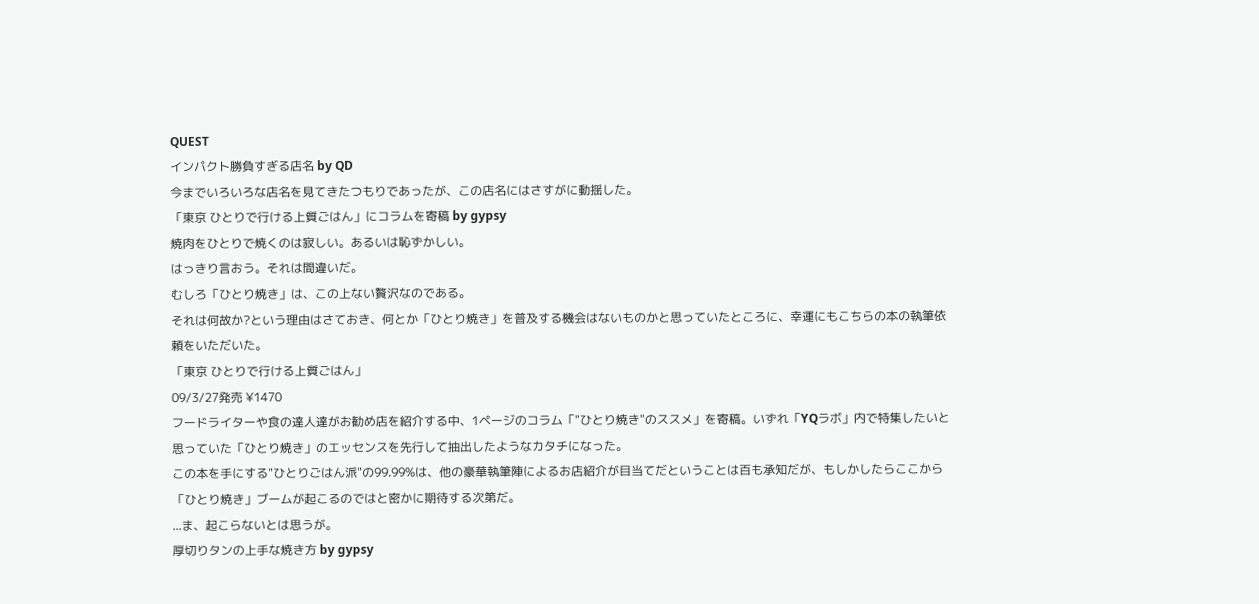QUEST
インパクト勝負すぎる店名 by QD
今までいろいろな店名を見てきたつもりであったが、この店名にはさすがに動揺した。
「東京 ひとりで行ける上質ごはん」にコラムを寄稿 by gypsy
焼肉をひとりで焼くのは寂しい。あるいは恥ずかしい。
はっきり言おう。それは間違いだ。
むしろ「ひとり焼き」は、この上ない贅沢なのである。
それは何故か?という理由はさておき、何とか「ひとり焼き」を普及する機会はないものかと思っていたところに、幸運にもこちらの本の執筆依頼をいただいた。
「東京 ひとりで行ける上質ごはん」
09/3/27発売 ¥1470
フードライターや食の達人達がお勧め店を紹介する中、1ページのコラム「"ひとり焼き"のススメ」を寄稿。いずれ「YQラボ」内で特集したいと思っていた「ひとり焼き」のエッセンスを先行して抽出したようなカタチになった。
この本を手にする"ひとりごはん派"の99.99%は、他の豪華執筆陣によるお店紹介が目当てだということは百も承知だが、もしかしたらここから「ひとり焼き」ブームが起こるのではと密かに期待する次第だ。
...ま、起こらないとは思うが。
厚切りタンの上手な焼き方 by gypsy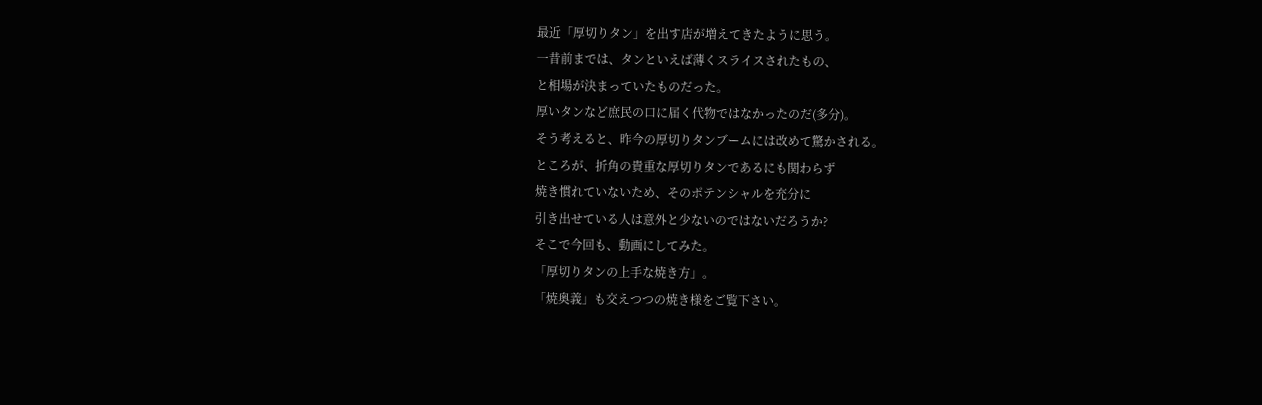最近「厚切りタン」を出す店が増えてきたように思う。
一昔前までは、タンといえば薄くスライスされたもの、
と相場が決まっていたものだった。
厚いタンなど庶民の口に届く代物ではなかったのだ(多分)。
そう考えると、昨今の厚切りタンブームには改めて驚かされる。
ところが、折角の貴重な厚切りタンであるにも関わらず
焼き慣れていないため、そのポテンシャルを充分に
引き出せている人は意外と少ないのではないだろうか?
そこで今回も、動画にしてみた。
「厚切りタンの上手な焼き方」。
「焼奥義」も交えつつの焼き様をご覧下さい。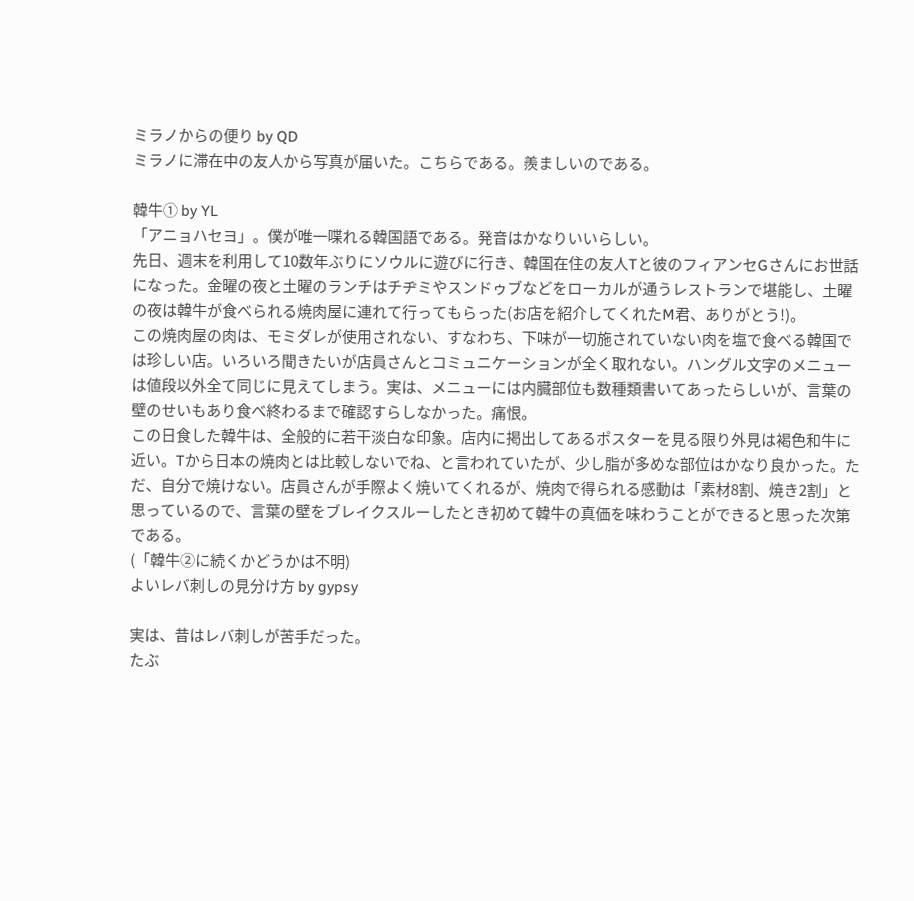ミラノからの便り by QD
ミラノに滞在中の友人から写真が届いた。こちらである。羨ましいのである。

韓牛① by YL
「アニョハセヨ」。僕が唯一喋れる韓国語である。発音はかなりいいらしい。
先日、週末を利用して10数年ぶりにソウルに遊びに行き、韓国在住の友人Tと彼のフィアンセGさんにお世話になった。金曜の夜と土曜のランチはチヂミやスンドゥブなどをローカルが通うレストランで堪能し、土曜の夜は韓牛が食べられる焼肉屋に連れて行ってもらった(お店を紹介してくれたM君、ありがとう!)。
この焼肉屋の肉は、モミダレが使用されない、すなわち、下味が一切施されていない肉を塩で食べる韓国では珍しい店。いろいろ聞きたいが店員さんとコミュニケーションが全く取れない。ハングル文字のメニューは値段以外全て同じに見えてしまう。実は、メニューには内臓部位も数種類書いてあったらしいが、言葉の壁のせいもあり食べ終わるまで確認すらしなかった。痛恨。
この日食した韓牛は、全般的に若干淡白な印象。店内に掲出してあるポスターを見る限り外見は褐色和牛に近い。Tから日本の焼肉とは比較しないでね、と言われていたが、少し脂が多めな部位はかなり良かった。ただ、自分で焼けない。店員さんが手際よく焼いてくれるが、焼肉で得られる感動は「素材8割、焼き2割」と思っているので、言葉の壁をブレイクスルーしたとき初めて韓牛の真価を味わうことができると思った次第である。
(「韓牛②に続くかどうかは不明)
よいレバ刺しの見分け方 by gypsy

実は、昔はレバ刺しが苦手だった。
たぶ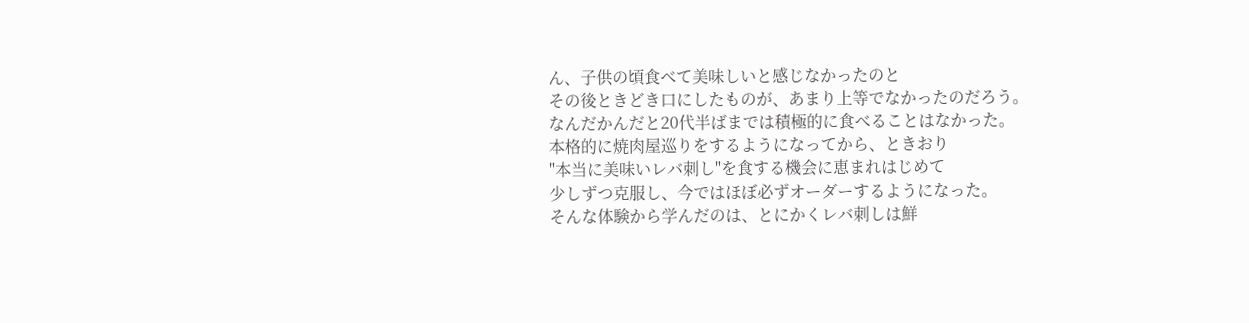ん、子供の頃食べて美味しいと感じなかったのと
その後ときどき口にしたものが、あまり上等でなかったのだろう。
なんだかんだと20代半ばまでは積極的に食べることはなかった。
本格的に焼肉屋巡りをするようになってから、ときおり
"本当に美味いレバ刺し"を食する機会に恵まれはじめて
少しずつ克服し、今ではほぼ必ずオーダーするようになった。
そんな体験から学んだのは、とにかくレバ刺しは鮮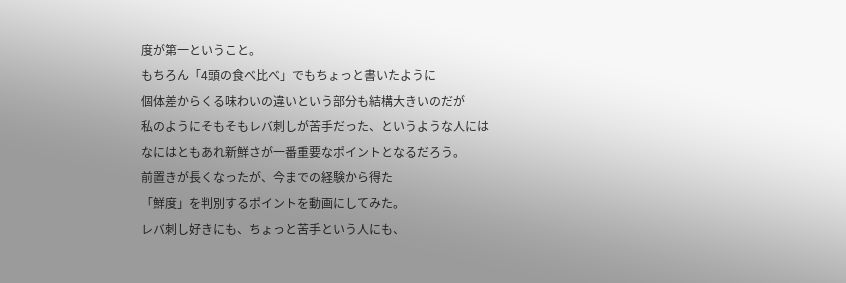度が第一ということ。
もちろん「4頭の食べ比べ」でもちょっと書いたように
個体差からくる味わいの違いという部分も結構大きいのだが
私のようにそもそもレバ刺しが苦手だった、というような人には
なにはともあれ新鮮さが一番重要なポイントとなるだろう。
前置きが長くなったが、今までの経験から得た
「鮮度」を判別するポイントを動画にしてみた。
レバ刺し好きにも、ちょっと苦手という人にも、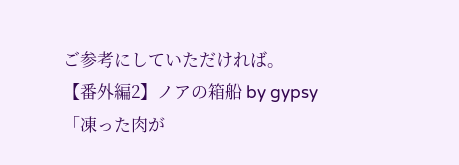ご参考にしていただければ。
【番外編2】ノアの箱船 by gypsy
「凍った肉が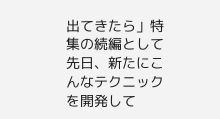出てきたら」特集の続編として
先日、新たにこんなテクニックを開発して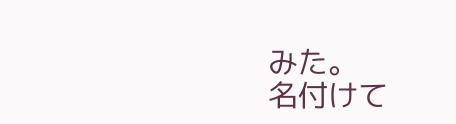みた。
名付けて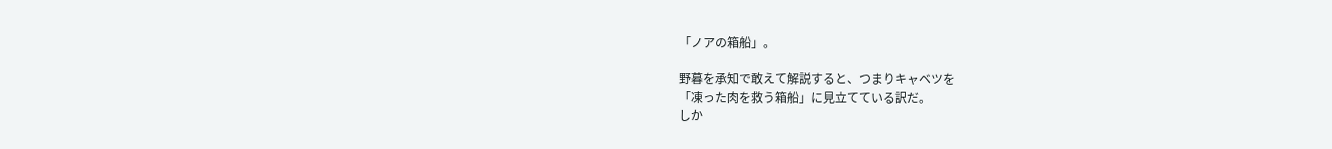「ノアの箱船」。

野暮を承知で敢えて解説すると、つまりキャベツを
「凍った肉を救う箱船」に見立てている訳だ。
しか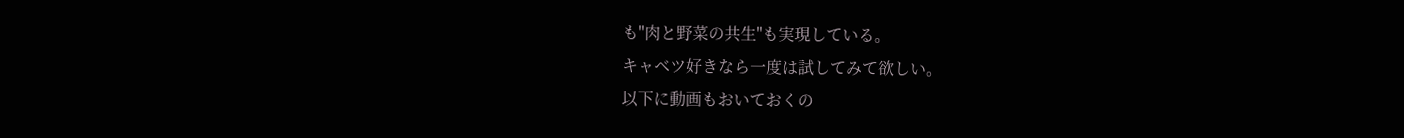も"肉と野菜の共生"も実現している。
キャベツ好きなら一度は試してみて欲しい。
以下に動画もおいておくの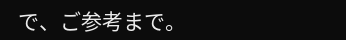で、ご参考まで。